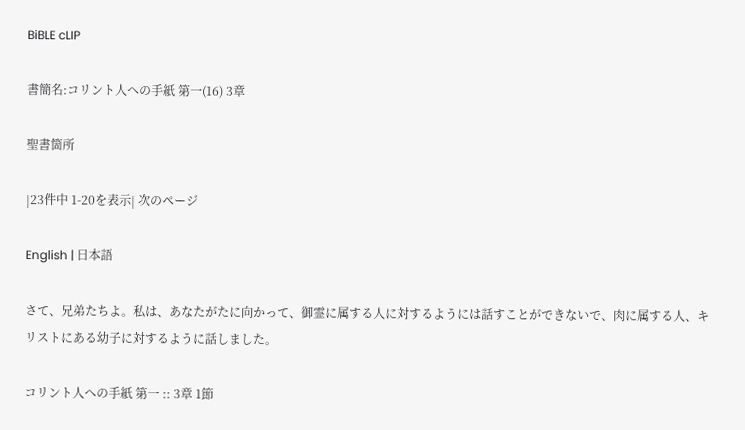BiBLE cLIP

書簡名:コリント人への手紙 第一(16) 3章

聖書箇所

|23件中 1-20を表示| 次のページ

English | 日本語

さて、兄弟たちよ。私は、あなたがたに向かって、御霊に属する人に対するようには話すことができないで、肉に属する人、キリストにある幼子に対するように話しました。

コリント人への手紙 第一 :: 3章 1節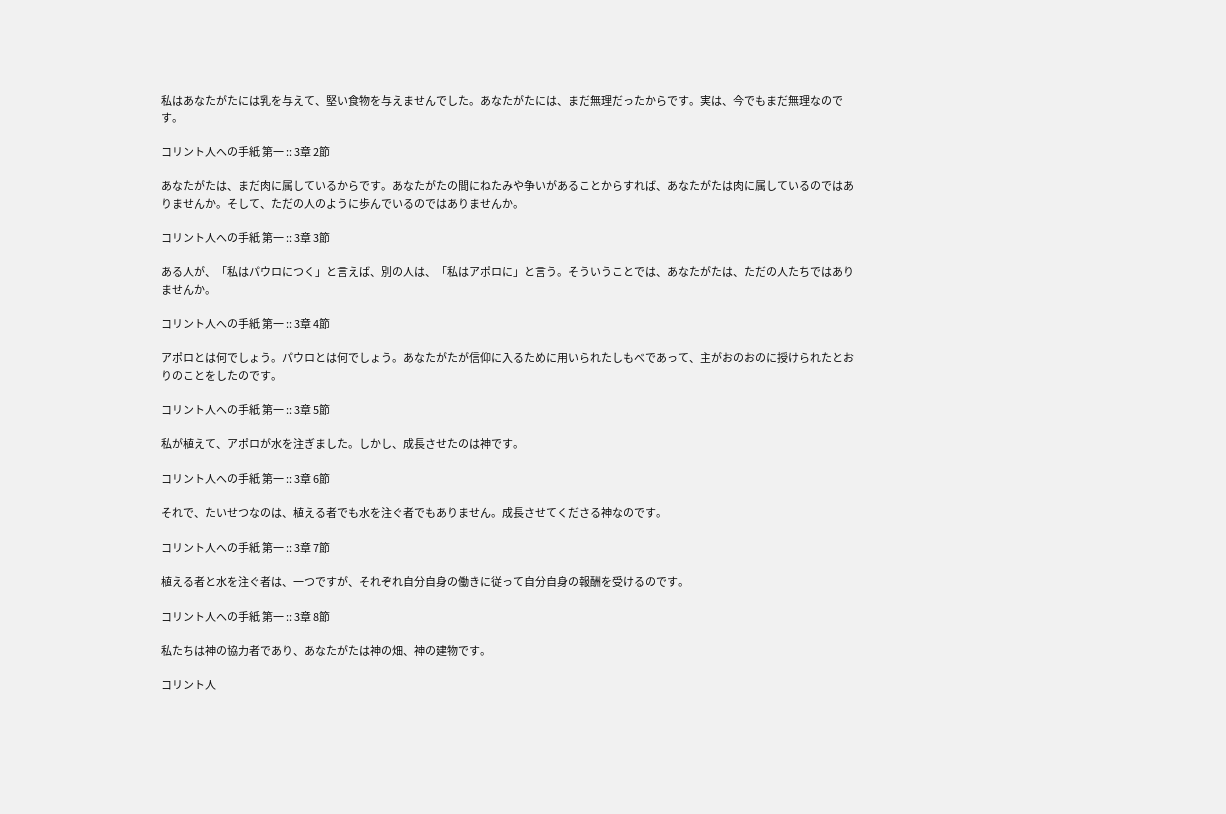私はあなたがたには乳を与えて、堅い食物を与えませんでした。あなたがたには、まだ無理だったからです。実は、今でもまだ無理なのです。

コリント人への手紙 第一 :: 3章 2節

あなたがたは、まだ肉に属しているからです。あなたがたの間にねたみや争いがあることからすれば、あなたがたは肉に属しているのではありませんか。そして、ただの人のように歩んでいるのではありませんか。

コリント人への手紙 第一 :: 3章 3節

ある人が、「私はパウロにつく」と言えば、別の人は、「私はアポロに」と言う。そういうことでは、あなたがたは、ただの人たちではありませんか。

コリント人への手紙 第一 :: 3章 4節

アポロとは何でしょう。パウロとは何でしょう。あなたがたが信仰に入るために用いられたしもべであって、主がおのおのに授けられたとおりのことをしたのです。

コリント人への手紙 第一 :: 3章 5節

私が植えて、アポロが水を注ぎました。しかし、成長させたのは神です。

コリント人への手紙 第一 :: 3章 6節

それで、たいせつなのは、植える者でも水を注ぐ者でもありません。成長させてくださる神なのです。

コリント人への手紙 第一 :: 3章 7節

植える者と水を注ぐ者は、一つですが、それぞれ自分自身の働きに従って自分自身の報酬を受けるのです。

コリント人への手紙 第一 :: 3章 8節

私たちは神の協力者であり、あなたがたは神の畑、神の建物です。

コリント人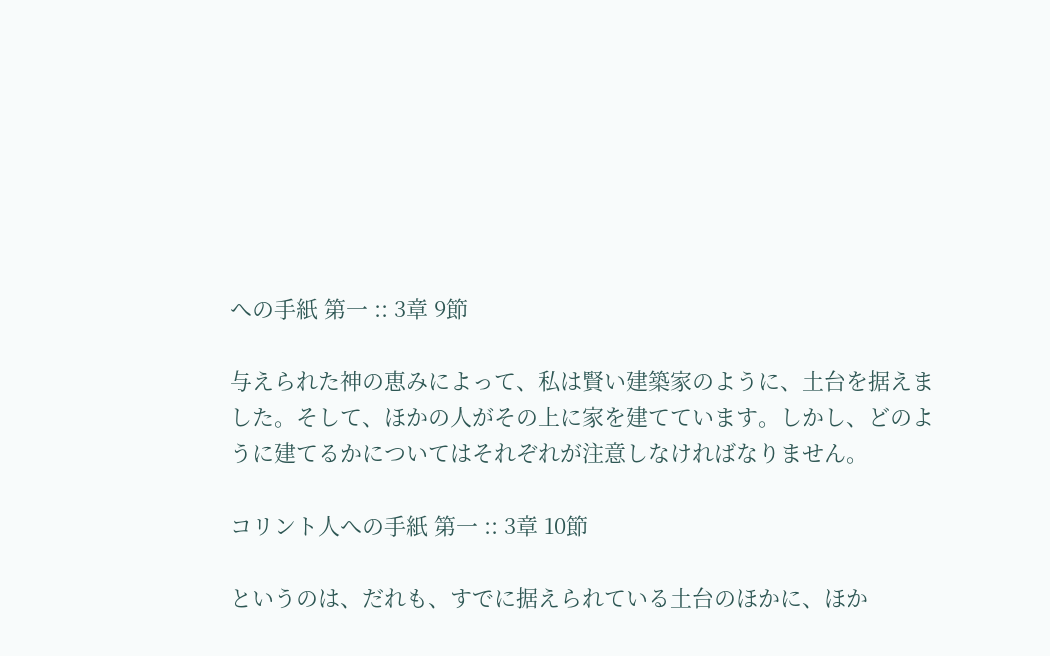への手紙 第一 :: 3章 9節

与えられた神の恵みによって、私は賢い建築家のように、土台を据えました。そして、ほかの人がその上に家を建てています。しかし、どのように建てるかについてはそれぞれが注意しなければなりません。

コリント人への手紙 第一 :: 3章 10節

というのは、だれも、すでに据えられている土台のほかに、ほか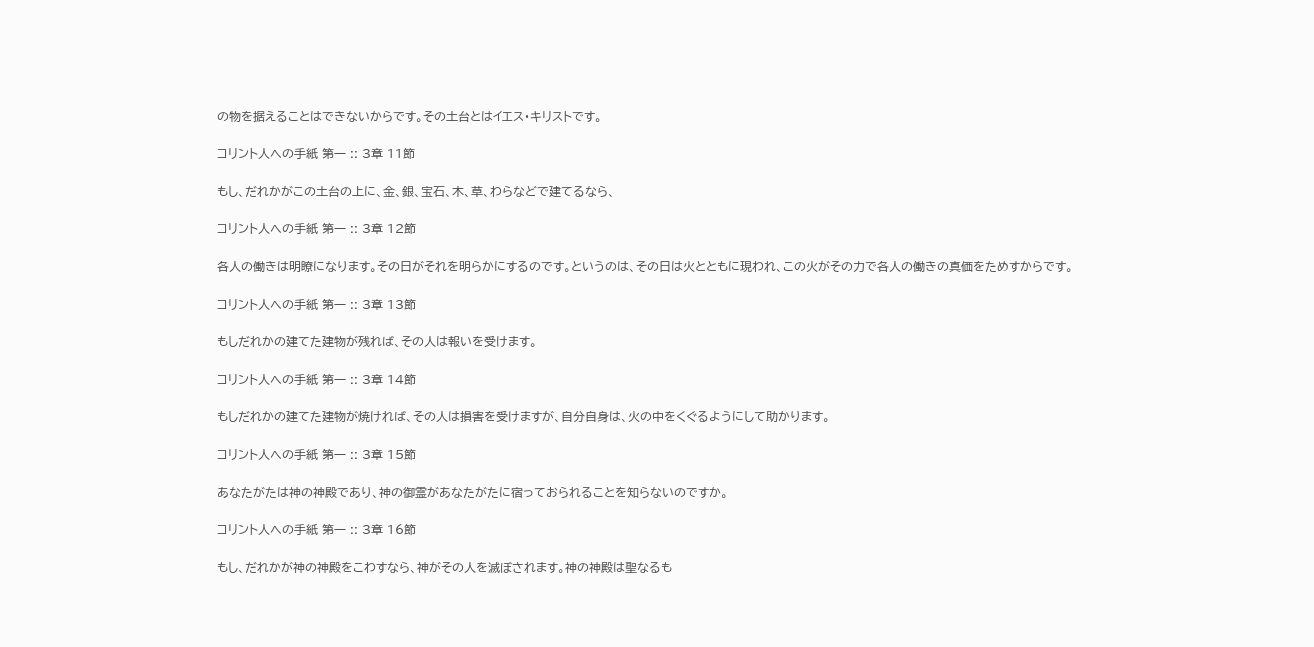の物を据えることはできないからです。その土台とはイエス・キリストです。

コリント人への手紙 第一 :: 3章 11節

もし、だれかがこの土台の上に、金、銀、宝石、木、草、わらなどで建てるなら、

コリント人への手紙 第一 :: 3章 12節

各人の働きは明瞭になります。その日がそれを明らかにするのです。というのは、その日は火とともに現われ、この火がその力で各人の働きの真価をためすからです。

コリント人への手紙 第一 :: 3章 13節

もしだれかの建てた建物が残れば、その人は報いを受けます。

コリント人への手紙 第一 :: 3章 14節

もしだれかの建てた建物が焼ければ、その人は損害を受けますが、自分自身は、火の中をくぐるようにして助かります。

コリント人への手紙 第一 :: 3章 15節

あなたがたは神の神殿であり、神の御霊があなたがたに宿っておられることを知らないのですか。

コリント人への手紙 第一 :: 3章 16節

もし、だれかが神の神殿をこわすなら、神がその人を滅ぼされます。神の神殿は聖なるも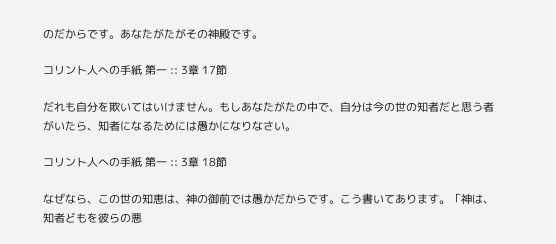のだからです。あなたがたがその神殿です。

コリント人への手紙 第一 :: 3章 17節

だれも自分を欺いてはいけません。もしあなたがたの中で、自分は今の世の知者だと思う者がいたら、知者になるためには愚かになりなさい。

コリント人への手紙 第一 :: 3章 18節

なぜなら、この世の知恵は、神の御前では愚かだからです。こう書いてあります。「神は、知者どもを彼らの悪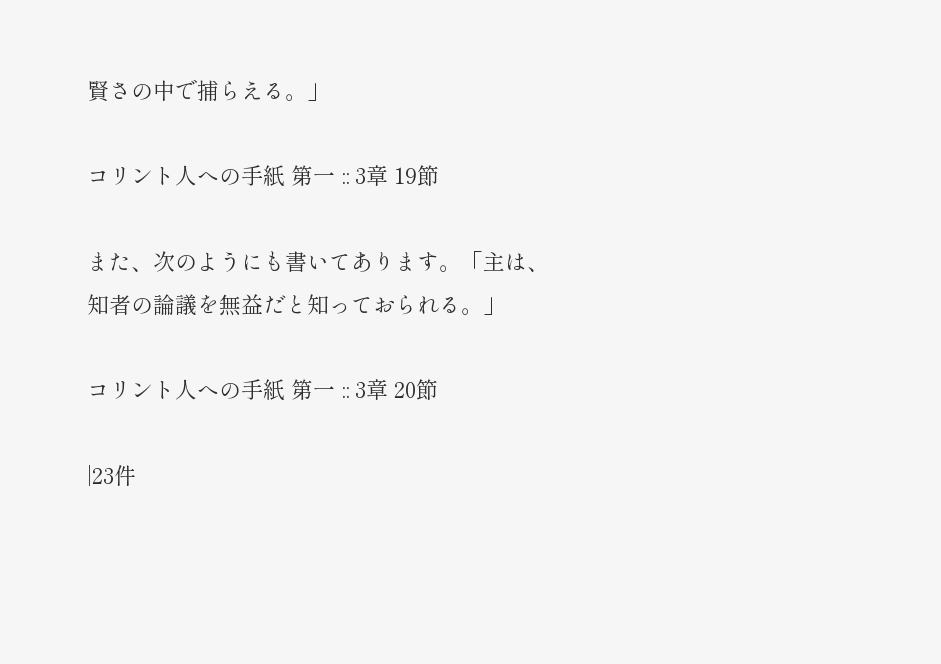賢さの中で捕らえる。」

コリント人への手紙 第一 :: 3章 19節

また、次のようにも書いてあります。「主は、知者の論議を無益だと知っておられる。」

コリント人への手紙 第一 :: 3章 20節

|23件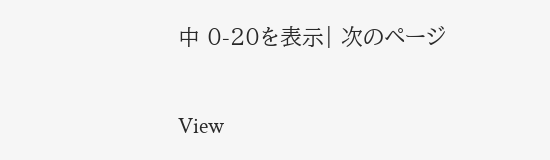中 0-20を表示| 次のページ

View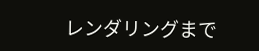レンダリングまで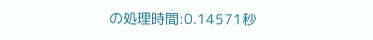の処理時間:0.14571秒